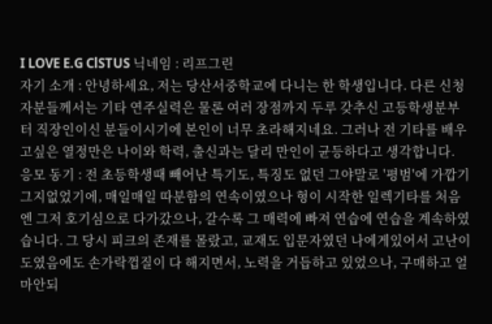I LOVE E.G ClSTUS 닉네임 : 리프그린
자기 소개 : 안녕하세요, 저는 당산서중학교에 다니는 한 학생입니다. 다른 신청자분들께서는 기타 연주실력은 물론 여러 장점까지 두루 갖추신 고등학생분부터 직장인이신 분들이시기에 본인이 너무 초라해지네요. 그러나 전 기타를 배우고싶은 열정만은 나이와 학력, 출신과는 달리 만인이 균등하다고 생각합니다.
응모 동기 : 전 초등학생때 빼어난 특기도, 특징도 없던 그야말로 '평범'에 가깝기 그지없었기에, 매일매일 따분함의 연속이였으나 형이 시작한 일렉기타를 처음엔 그저 호기심으로 다가갔으나, 갈수록 그 매력에 빠져 연습에 연습을 계속하였습니다. 그 당시 피크의 존재를 몰랐고, 교재도 입문자였던 나에게있어서 고난이도였음에도 손가락껍질이 다 해지면서, 노력을 거듭하고 있었으나, 구매하고 얼마안되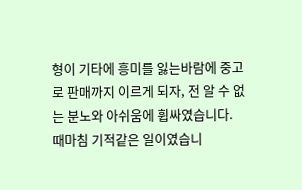형이 기타에 흥미를 잃는바람에 중고로 판매까지 이르게 되자, 전 알 수 없는 분노와 아쉬움에 휩싸였습니다.
때마침 기적같은 일이였습니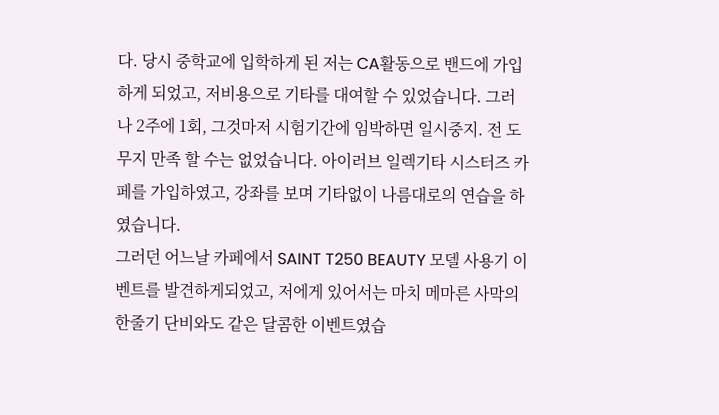다. 당시 중학교에 입학하게 된 저는 CA활동으로 밴드에 가입하게 되었고, 저비용으로 기타를 대여할 수 있었습니다. 그러나 2주에 1회, 그것마저 시험기간에 임박하면 일시중지. 전 도무지 만족 할 수는 없었습니다. 아이러브 일렉기타 시스터즈 카페를 가입하였고, 강좌를 보며 기타없이 나름대로의 연습을 하였습니다.
그러던 어느날 카페에서 SAINT T250 BEAUTY 모델 사용기 이벤트를 발견하게되었고, 저에게 있어서는 마치 메마른 사막의 한줄기 단비와도 같은 달콤한 이벤트였습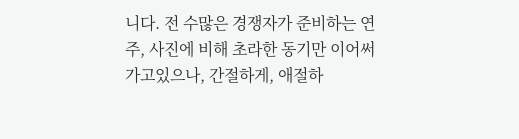니다. 전 수많은 경쟁자가 준비하는 연주, 사진에 비해 초라한 동기만 이어써가고있으나, 간절하게, 애절하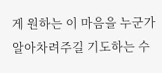게 원하는 이 마음을 누군가 알아차려주길 기도하는 수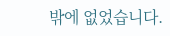밖에 없었습니다.